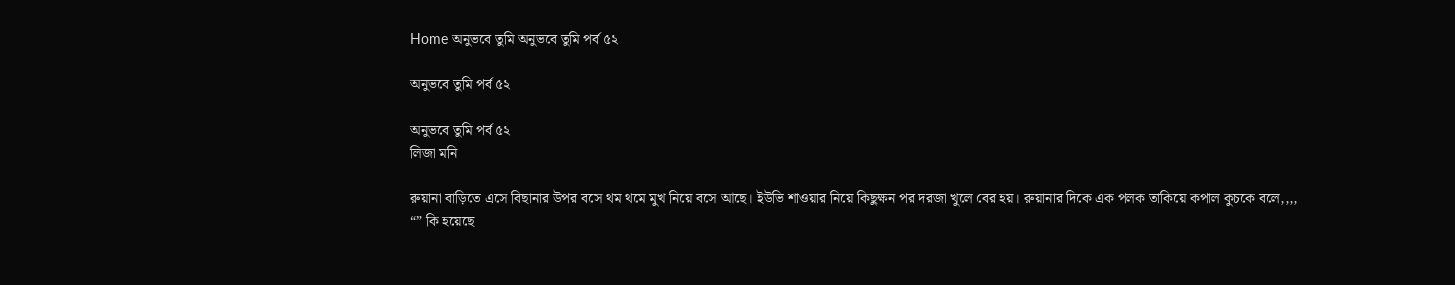Home অনুভবে তুমি অনুভবে তুমি পর্ব ৫২

অনুভবে তুমি পর্ব ৫২

অনুভবে তুমি পর্ব ৫২
লিজা মনি

রুয়ানা বাড়িতে এসে বিছানার উপর বসে থম থমে মুখ নিয়ে বসে আছে। ইউভি শাওয়ার নিয়ে কিছুক্ষন পর দরজা খুলে বের হয়। রুয়ানার দিকে এক পলক তাকিয়ে কপাল কুচকে বলে,,,,
“” কি হয়েছে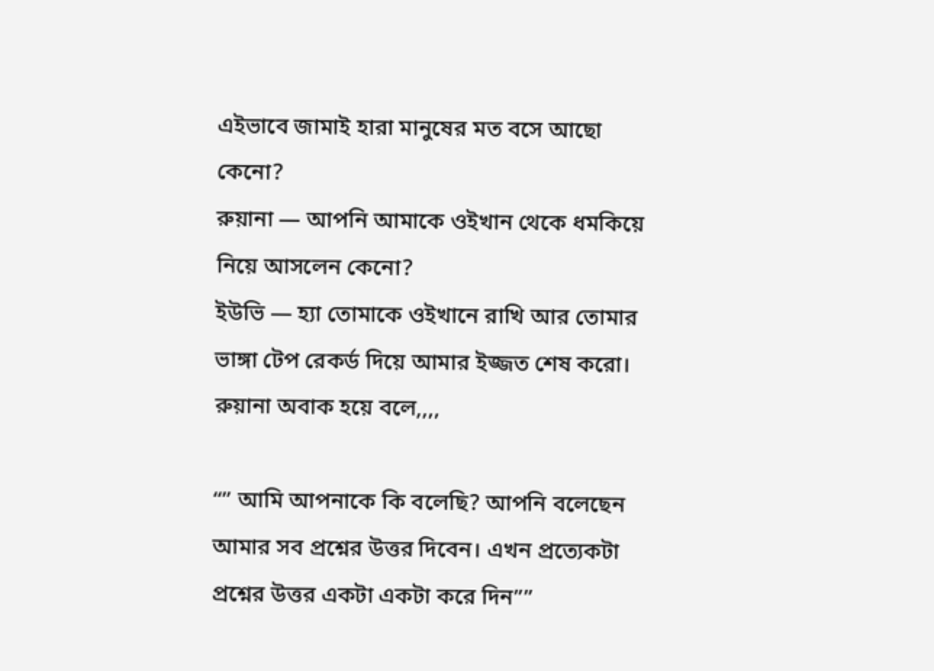এইভাবে জামাই হারা মানুষের মত বসে আছো কেনো?
রুয়ানা — আপনি আমাকে ওইখান থেকে ধমকিয়ে নিয়ে আসলেন কেনো?
ইউভি — হ্যা তোমাকে ওইখানে রাখি আর তোমার ভাঙ্গা টেপ রেকর্ড দিয়ে আমার ইজ্জত শেষ করো।
রুয়ানা অবাক হয়ে বলে,,,,

“” আমি আপনাকে কি বলেছি? আপনি বলেছেন আমার সব প্রশ্নের উত্তর দিবেন। এখন প্রত্যেকটা প্রশ্নের উত্তর একটা একটা করে দিন””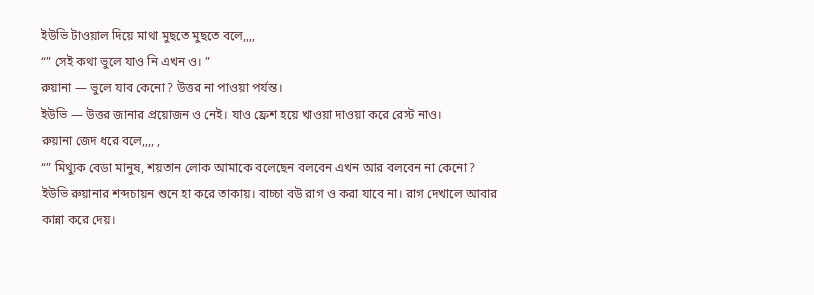ইউভি টাওয়াল দিয়ে মাথা মুছতে মুছতে বলে,,,,
“” সেই কথা ভুলে যাও নি এখন ও। ”
রুয়ানা — ভুলে যাব কেনো? উত্তর না পাওয়া পর্যন্ত।
ইউভি — উত্তর জানার প্রয়োজন ও নেই। যাও ফ্রেশ হয়ে খাওয়া দাওয়া করে রেস্ট নাও।
রুয়ানা জেদ ধরে বলে,,,, ,
“” মিথ্যুক বেডা মানুষ, শয়তান লোক আমাকে বলেছেন বলবেন এখন আর বলবেন না কেনো?
ইউভি রুয়ানার শব্দচায়ন শুনে হা করে তাকায়। বাচ্চা বউ রাগ ও করা যাবে না। রাগ দেখালে আবার কান্না করে দেয়।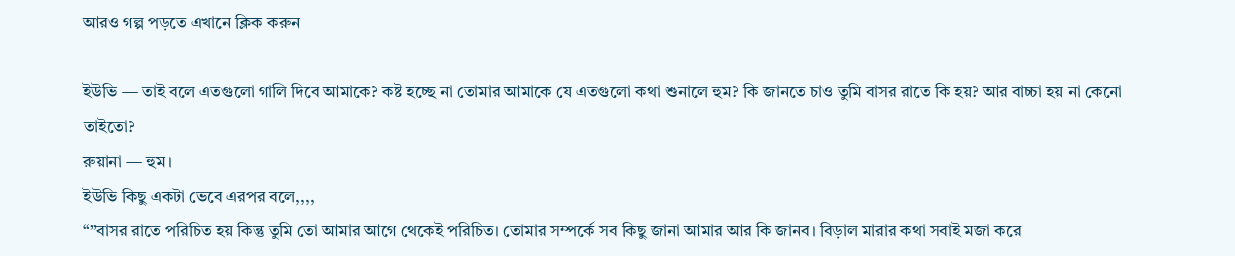আরও গল্প পড়তে এখানে ক্লিক করুন

ইউভি — তাই বলে এতগুলো গালি দিবে আমাকে? কষ্ট হচ্ছে না তোমার আমাকে যে এতগুলো কথা শুনালে হুম? কি জানতে চাও তুমি বাসর রাতে কি হয়? আর বাচ্চা হয় না কেনো তাইতো?
রুয়ানা — হুম।
ইউভি কিছু একটা ভেবে এরপর বলে,,,,
“”বাসর রাতে পরিচিত হয় কিন্তু তুমি তো আমার আগে থেকেই পরিচিত। তোমার সম্পর্কে সব কিছু জানা আমার আর কি জানব। বিড়াল মারার কথা সবাই মজা করে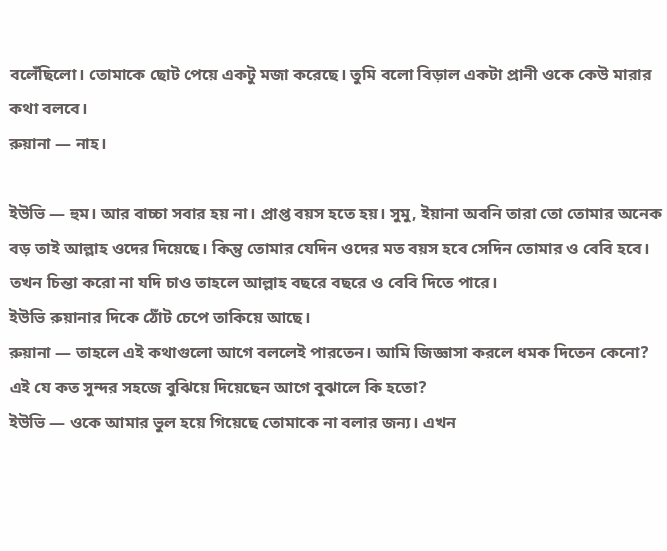বলেঁছিলো। তোমাকে ছোট পেয়ে একটু মজা করেছে। তুমি বলো বিড়াল একটা প্রানী ওকে কেউ মারার কথা বলবে।
রুয়ানা — নাহ।

ইউভি — হুম। আর বাচ্চা সবার হয় না। প্রাপ্ত বয়স হতে হয়। সুমু, ইয়ানা অবনি তারা তো তোমার অনেক বড় তাই আল্লাহ ওদের দিয়েছে। কিন্তু তোমার যেদিন ওদের মত বয়স হবে সেদিন তোমার ও বেবি হবে। তখন চিন্তা করো না যদি চাও তাহলে আল্লাহ বছরে বছরে ও বেবি দিতে পারে।
ইউভি রুয়ানার দিকে ঠোঁট চেপে তাকিয়ে আছে।
রুয়ানা — তাহলে এই কথাগুলো আগে বললেই পারতেন। আমি জিজ্ঞাসা করলে ধমক দিতেন কেনো? এই যে কত সুন্দর সহজে বুঝিয়ে দিয়েছেন আগে বুঝালে কি হতো?
ইউভি — ওকে আমার ভুল হয়ে গিয়েছে তোমাকে না বলার জন্য। এখন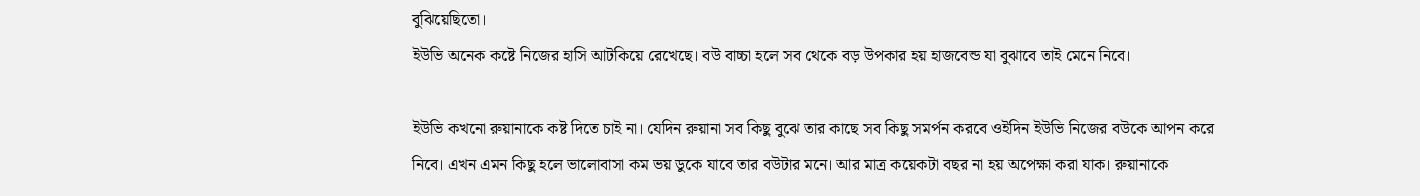বুঝিয়েছিতো।
ইউভি অনেক কষ্টে নিজের হাসি আটকিয়ে রেখেছে। বউ বাচ্চা হলে সব থেকে বড় উপকার হয় হাজবেন্ড যা বুঝাবে তাই মেনে নিবে।

ইউভি কখনো রুয়ানাকে কষ্ট দিতে চাই না। যেদিন রুয়ানা সব কিছু বুঝে তার কাছে সব কিছু সমর্পন করবে ওইদিন ইউভি নিজের বউকে আপন করে নিবে। এখন এমন কিছু হলে ভালোবাসা কম ভয় ডুকে যাবে তার বউটার মনে। আর মাত্র কয়েকটা বছর না হয় অপেক্ষা করা যাক। রুয়ানাকে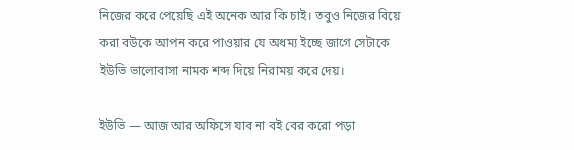নিজের করে পেয়েছি এই অনেক আর কি চাই। তবুও নিজের বিয়ে করা বউকে আপন করে পাওয়ার যে অধম্য ইচ্ছে জাগে সেটাকে ইউভি ভালোবাসা নামক শব্দ দিয়ে নিরাময় করে দেয়।

ইউভি — আজ আর অফিসে যাব না বই বের করো পড়া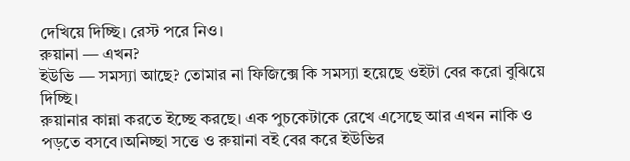দেখিয়ে দিচ্ছি। রেস্ট পরে নিও।
রুয়ানা — এখন?
ইউভি — সমস্যা আছে? তোমার না ফিজিক্সে কি সমস্যা হয়েছে ওইটা বের করো বুঝিয়ে দিচ্ছি।
রুয়ানার কান্না করতে ইচ্ছে করছে। এক পুচকেটাকে রেখে এসেছে আর এখন নাকি ও পড়তে বসবে।অনিচ্ছা সত্তে ও রুয়ানা বই বের করে ইউভির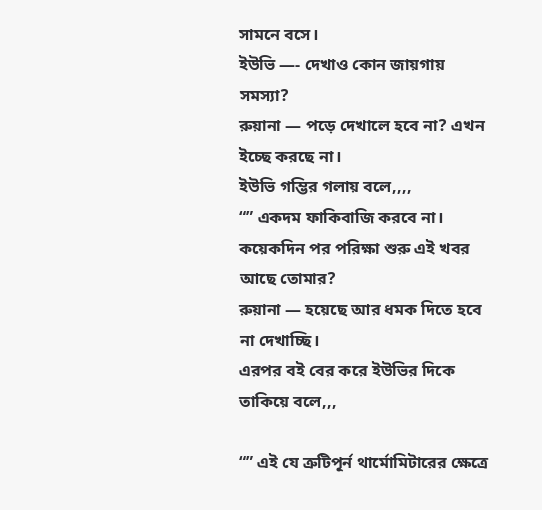সামনে বসে।
ইউভি —- দেখাও কোন জায়গায় সমস্যা?
রুয়ানা — পড়ে দেখালে হবে না? এখন ইচ্ছে করছে না।
ইউভি গম্ভির গলায় বলে,,,,
“” একদম ফাকিবাজি করবে না। কয়েকদিন পর পরিক্ষা শুরু এই খবর আছে তোমার?
রুয়ানা — হয়েছে আর ধমক দিতে হবে না দেখাচ্ছি।
এরপর বই বের করে ইউভির দিকে তাকিয়ে বলে,,,

“” এই যে ত্রুটিপূর্ন থার্মোমিটারের ক্ষেত্রে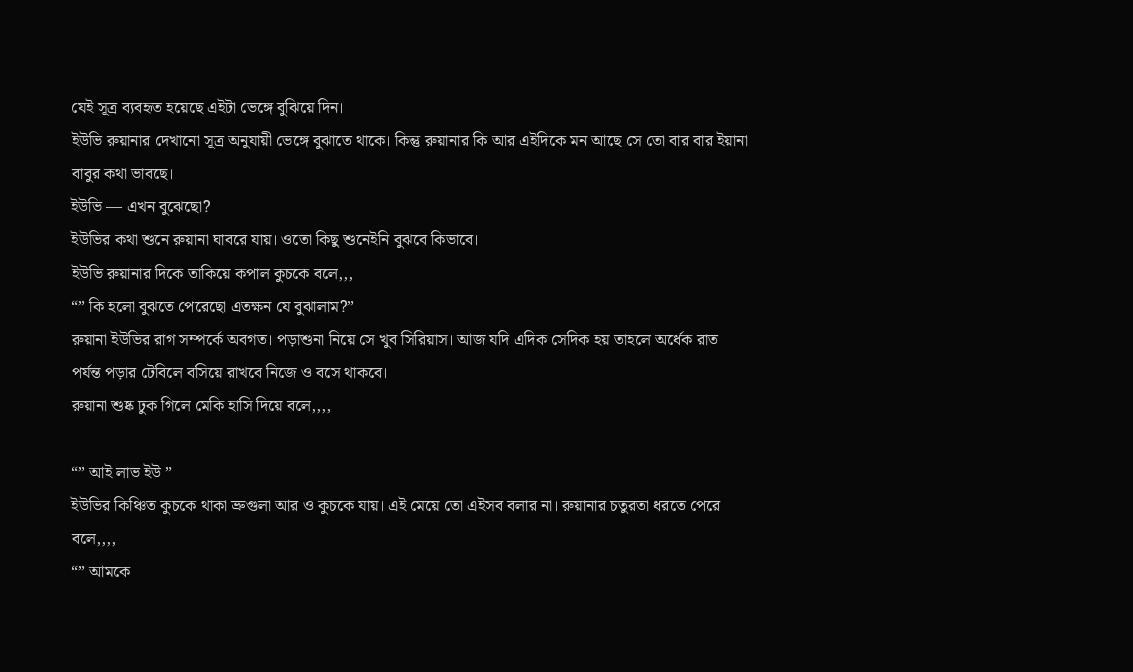যেই সূত্র ব্যবহৃত হয়েছে এইটা ভেঙ্গে বুঝিয়ে দিন।
ইউভি রুয়ানার দেখানো সূত্র অনুযায়ী ভেঙ্গে বুঝাতে থাকে। কিন্তু রুয়ানার কি আর এইদিকে মন আছে সে তো বার বার ইয়ানা বাবুর কথা ভাবছে।
ইউভি — এখন বুঝেছো?
ইউভির কথা শুনে রুয়ানা ঘাবরে যায়। ওতো কিছু শুনেইনি বুঝবে কিভাবে।
ইউভি রুয়ানার দিকে তাকিয়ে কপাল কুচকে বলে,,,
“” কি হলো বুঝতে পেরেছো এতক্ষন যে বুঝালাম?”
রুয়ানা ইউভির রাগ সম্পর্কে অবগত। পড়াশুনা নিয়ে সে খুব সিরিয়াস। আজ যদি এদিক সেদিক হয় তাহলে অর্ধেক রাত পর্যন্ত পড়ার টেবিলে বসিয়ে রাখবে নিজে ও বসে থাকবে।
রুয়ানা শুষ্ক ঢুক গিলে মেকি হাসি দিয়ে বলে,,,,

“” আই লাভ ইউ ”
ইউভির কিঞ্চিত কুচকে থাকা ভ্রুগুলা আর ও কুচকে যায়। এই মেয়ে তো এইসব বলার না। রুয়ানার চতুরতা ধরতে পেরে বলে,,,,
“” আমকে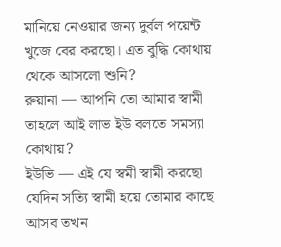মানিয়ে নেওয়ার জন্য দুর্বল পয়েন্ট খুজে বের করছো। এত বুদ্ধি কোথায় থেকে আসলো শুনি?
রুয়ানা — আপনি তো আমার স্বামী তাহলে আই লাভ ইউ বলতে সমস্যা কোথায়?
ইউভি — এই যে স্বমী স্বামী করছো যেদিন সত্যি স্বামী হয়ে তোমার কাছে আসব তখন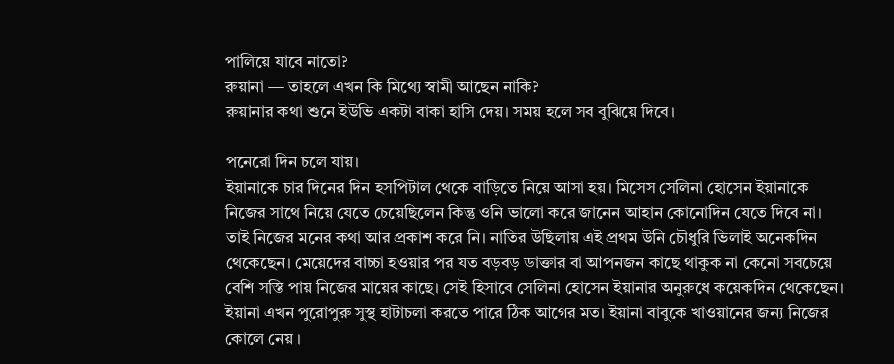পালিয়ে যাবে নাতো?
রুয়ানা — তাহলে এখন কি মিথ্যে স্বামী আছেন নাকি?
রুয়ানার কথা শুনে ইউভি একটা বাকা হাসি দেয়। সময় হলে সব বুঝিয়ে দিবে।

পনেরো দিন চলে যায়।
ইয়ানাকে চার দিনের দিন হসপিটাল থেকে বাড়িতে নিয়ে আসা হয়। মিসেস সেলিনা হোসেন ইয়ানাকে নিজের সাথে নিয়ে যেতে চেয়েছিলেন কিন্তু ওনি ভালো করে জানেন আহান কোনোদিন যেতে দিবে না। তাই নিজের মনের কথা আর প্রকাশ করে নি। নাতির উছিলায় এই প্রথম উনি চৌধুরি ভিলাই অনেকদিন থেকেছেন। মেয়েদের বাচ্চা হওয়ার পর যত বড়বড় ডাক্তার বা আপনজন কাছে থাকুক না কেনো সবচেয়ে বেশি সস্তি পায় নিজের মায়ের কাছে। সেই হিসাবে সেলিনা হোসেন ইয়ানার অনুরুধে কয়েকদিন থেকেছেন। ইয়ানা এখন পুরোপুরু সুস্থ হাটাচলা করতে পারে ঠিক আগের মত। ইয়ানা বাবুকে খাওয়ানের জন্য নিজের কোলে নেয় ।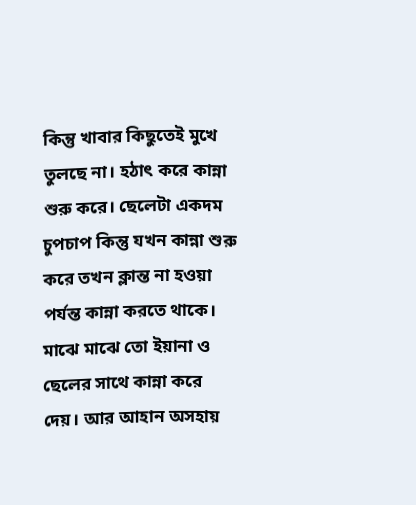কিন্তু খাবার কিছুতেই মুখে তুলছে না। হঠাৎ করে কান্না শুরু করে। ছেলেটা একদম চুপচাপ কিন্তু যখন কান্না শুরু করে তখন ক্লান্ত না হওয়া পর্যন্ত কান্না করতে থাকে। মাঝে মাঝে তো ইয়ানা ও ছেলের সাথে কান্না করে দেয়। আর আহান অসহায়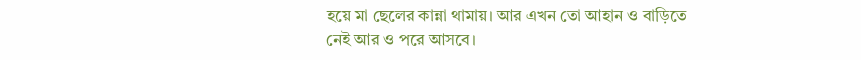হয়ে মা ছেলের কান্না থামায়। আর এখন তো আহান ও বাড়িতে নেই আর ও পরে আসবে।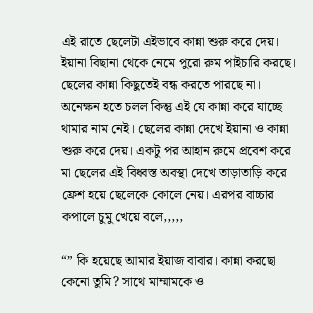এই রাতে ছেলেটা এইভাবে কান্না শুরু করে দেয়। ইয়ানা বিছানা থেকে নেমে পুরো রুম পাইচারি করছে। ছেলের কান্না কিছুতেই বন্ধ করতে পারছে না। অনেক্ষন হতে চলল কিন্তু এই যে কান্না করে যাচ্ছে থামার নাম নেই। ছেলের কান্না দেখে ইয়ানা ও কান্না শুরু করে দেয়। একটু পর আহান রুমে প্রবেশ করে মা ছেলের এই বিধ্বস্ত অবস্থা দেখে তাড়াতাড়ি করে ফ্রেশ হয়ে ছেলেকে কোলে নেয়। এরপর বাচ্চার কপালে চুমু খেয়ে বলে,,,,,

“” কি হয়েছে আমার ইয়াজ বাবার। কান্না করছো কেনো তুমি? সাথে মাম্মামকে ও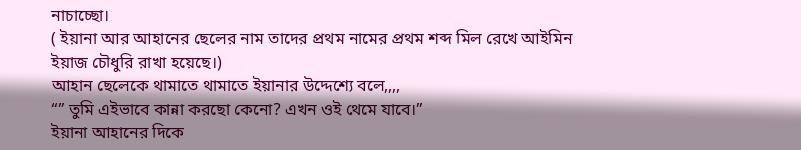নাচাচ্ছো।
( ইয়ানা আর আহানের ছেলের নাম তাদের প্রথম নামের প্রথম শব্দ মিল রেখে আইমিন ইয়াজ চৌধুরি রাখা হয়েছে।)
আহান ছেলেকে থামাতে থামাতে ইয়ানার উদ্দেশ্যে বলে,,,,
“” তুমি এইভাবে কান্না করছো কেনো? এখন ওই থেমে যাবে।”
ইয়ানা আহানের দিকে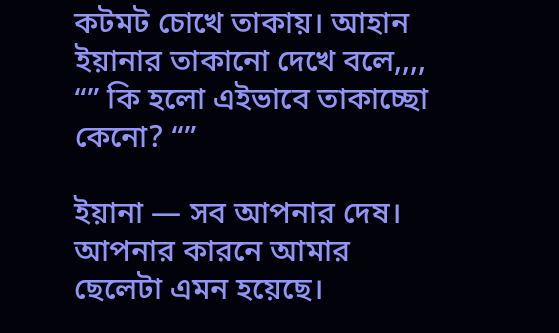কটমট চোখে তাকায়। আহান ইয়ানার তাকানো দেখে বলে,,,,
“” কি হলো এইভাবে তাকাচ্ছো কেনো? “”

ইয়ানা — সব আপনার দেষ। আপনার কারনে আমার ছেলেটা এমন হয়েছে।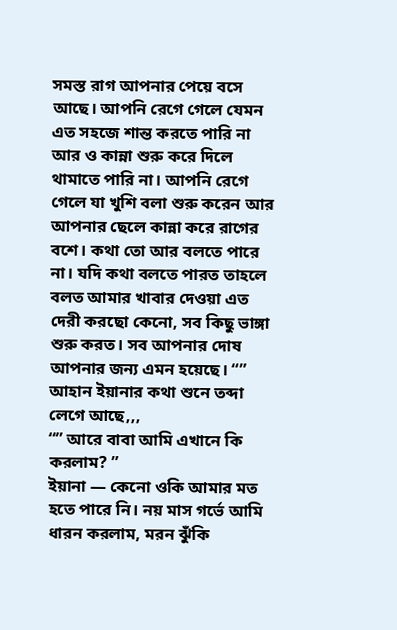সমস্ত রাগ আপনার পেয়ে বসে আছে। আপনি রেগে গেলে যেমন এত সহজে শান্ত করতে পারি না আর ও কান্না শুরু করে দিলে থামাতে পারি না। আপনি রেগে গেলে যা খুশি বলা শুরু করেন আর আপনার ছেলে কান্না করে রাগের বশে। কথা তো আর বলতে পারে না। যদি কথা বলতে পারত তাহলে বলত আমার খাবার দেওয়া এত দেরী করছো কেনো, সব কিছু ভাঙ্গা শুরু করত। সব আপনার দোষ আপনার জন্য এমন হয়েছে। “”
আহান ইয়ানার কথা শুনে তব্দা লেগে আছে,,,
“” আরে বাবা আমি এখানে কি করলাম? ”
ইয়ানা — কেনো ওকি আমার মত হতে পারে নি। নয় মাস গর্ভে আমি ধারন করলাম, মরন ঝুঁকি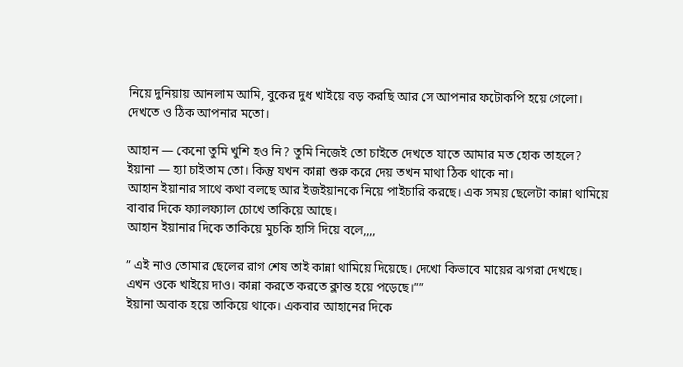নিয়ে দুনিয়ায় আনলাম আমি, বুকের দুধ খাইয়ে বড় করছি আর সে আপনার ফটোকপি হয়ে গেলো। দেখতে ও ঠিক আপনার মতো।

আহান — কেনো তুমি খুশি হও নি? তুমি নিজেই তো চাইতে দেখতে যাতে আমার মত হোক তাহলে?
ইয়ানা — হ্যা চাইতাম তো। কিন্তু যখন কান্না শুরু করে দেয় তখন মাথা ঠিক থাকে না।
আহান ইয়ানার সাথে কথা বলছে আর ইজইয়ানকে নিয়ে পাইচারি করছে। এক সময় ছেলেটা কান্না থামিয়ে বাবার দিকে ফ্যালফ্যাল চোখে তাকিয়ে আছে।
আহান ইয়ানার দিকে তাকিয়ে মুচকি হাসি দিয়ে বলে,,,,

” এই নাও তোমার ছেলের রাগ শেষ তাই কান্না থামিয়ে দিয়েছে। দেখো কিভাবে মায়ের ঝগরা দেখছে। এখন ওকে খাইয়ে দাও। কান্না করতে করতে ক্লান্ত হয়ে পড়েছে।””
ইয়ানা অবাক হয়ে তাকিয়ে থাকে। একবার আহানের দিকে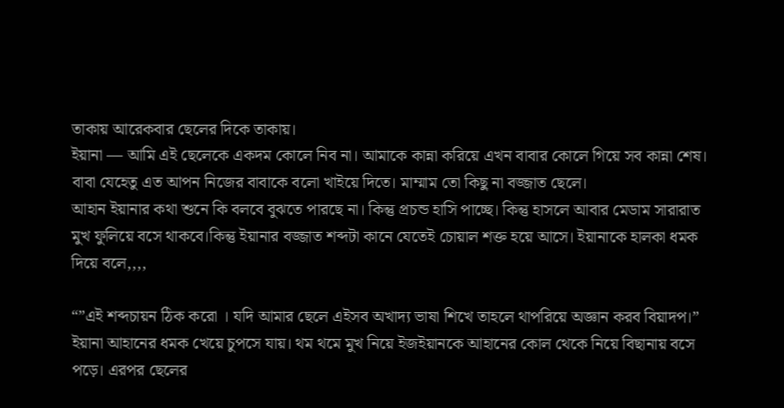তাকায় আরেকবার ছেলের দিকে তাকায়।
ইয়ানা — আমি এই ছেলেকে একদম কোলে নিব না। আমাকে কান্না করিয়ে এখন বাবার কোলে গিয়ে সব কান্না শেষ। বাবা যেহেতু এত আপন নিজের বাবাকে বলো খাইয়ে দিতে। মাম্মাম তো কিছু না বজ্জাত ছেলে।
আহান ইয়ানার কথা শুনে কি বলবে বুঝতে পারছে না। কিন্তু প্রচন্ড হাসি পাচ্ছে। কিন্তু হাসলে আবার মেডাম সারারাত মুখ ফুলিয়ে বসে থাকবে।কিন্তু ইয়ানার বজ্জাত শব্দটা কানে যেতেই চোয়াল শক্ত হয়ে আসে। ইয়ানাকে হালকা ধমক দিয়ে বলে,,,,

“”এই শব্দচায়ন ঠিক করো । যদি আমার ছেলে এইসব অখাদ্য ভাষা শিখে তাহলে থাপরিয়ে অজ্ঞান করব বিয়াদপ।”
ইয়ানা আহানের ধমক খেয়ে চুপসে যায়। থম থমে মুখ নিয়ে ইজইয়ানকে আহানের কোল থেকে নিয়ে বিছানায় বসে পড়ে। এরপর ছেলের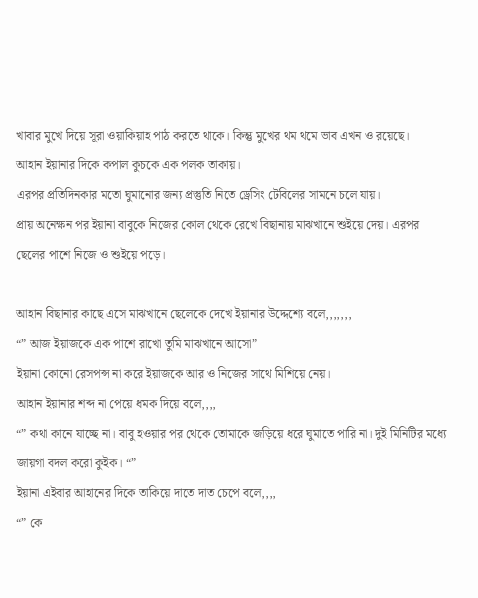খাবার মুখে দিয়ে সূরা ওয়াকিয়াহ পাঠ করতে থাকে। কিন্তু মুখের থম থমে ভাব এখন ও রয়েছে।
আহান ইয়ানার দিকে কপাল কুচকে এক পলক তাকায়।
এরপর প্রতিদিনকার মতো ঘুমানোর জন্য প্রস্তুতি নিতে ড্রেসিং টেবিলের সামনে চলে যায়।
প্রায় অনেক্ষন পর ইয়ানা বাবুকে নিজের কোল থেকে রেখে বিছানায় মাঝখানে শুইয়ে দেয়। এরপর ছেলের পাশে নিজে ও শুইয়ে পড়ে।

আহান বিছানার কাছে এসে মাঝখানে ছেলেকে দেখে ইয়ানার উদ্দেশ্যে বলে,,,,,,,
“” আজ ইয়াজকে এক পাশে রাখো তুমি মাঝখানে আসো”
ইয়ানা কোনো রেসপন্স না করে ইয়াজকে আর ও নিজের সাথে মিশিয়ে নেয়।
আহান ইয়ানার শব্দ না পেয়ে ধমক দিয়ে বলে,,,,
“” কথা কানে যাচ্ছে না। বাবু হওয়ার পর থেকে তোমাকে জড়িয়ে ধরে ঘুমাতে পারি না। দুই মিনিটির মধ্যে জায়গা বদল করো কুইক। “”
ইয়ানা এইবার আহানের দিকে তাকিয়ে দাতে দাত চেপে বলে,,,,
“” কে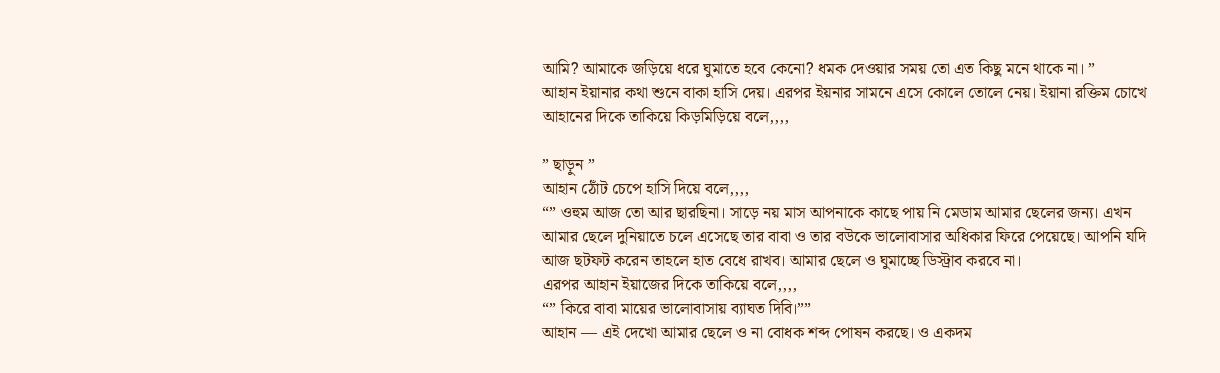আমি? আমাকে জড়িয়ে ধরে ঘুমাতে হবে কেনো? ধমক দেওয়ার সময় তো এত কিছু মনে থাকে না। ”
আহান ইয়ানার কথা শুনে বাকা হাসি দেয়। এরপর ইয়নার সামনে এসে কোলে তোলে নেয়। ইয়ানা রক্তিম চোখে আহানের দিকে তাকিয়ে কিড়মিড়িয়ে বলে,,,,

” ছাড়ুন ”
আহান ঠোঁট চেপে হাসি দিয়ে বলে,,,,
“” ওহুম আজ তো আর ছারছিনা। সাড়ে নয় মাস আপনাকে কাছে পায় নি মেডাম আমার ছেলের জন্য। এখন আমার ছেলে দুনিয়াতে চলে এসেছে তার বাবা ও তার বউকে ভালোবাসার অধিকার ফিরে পেয়েছে। আপনি যদি আজ ছটফট করেন তাহলে হাত বেধে রাখব। আমার ছেলে ও ঘুমাচ্ছে ডিস্ট্রাব করবে না।
এরপর আহান ইয়াজের দিকে তাকিয়ে বলে,,,,
“” কিরে বাবা মায়ের ভালোবাসায় ব্যাঘত দিবি।””
আহান — এই দেখো আমার ছেলে ও না বোধক শব্দ পোষন করছে। ও একদম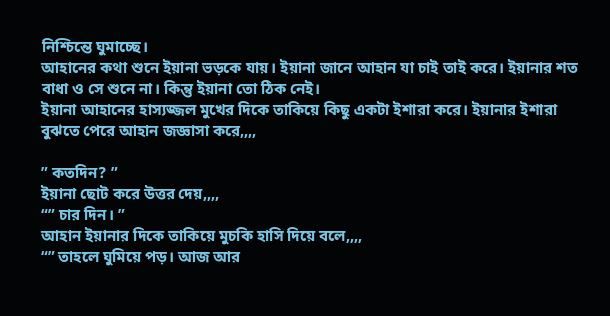নিশ্চিন্তে ঘুমাচ্ছে।
আহানের কথা শুনে ইয়ানা ভড়কে যায়। ইয়ানা জানে আহান যা চাই তাই করে। ইয়ানার শত বাধা ও সে শুনে না। কিন্তু ইয়ানা তো ঠিক নেই।
ইয়ানা আহানের হাস্যজ্জল মুখের দিকে তাকিয়ে কিছু একটা ইশারা করে। ইয়ানার ইশারা বুঝতে পেরে আহান জজ্ঞাসা করে,,,,

” কতদিন? ”
ইয়ানা ছোট করে উত্তর দেয়,,,,
“” চার দিন। ”
আহান ইয়ানার দিকে তাকিয়ে মুচকি হাসি দিয়ে বলে,,,,
“” তাহলে ঘুমিয়ে পড়। আজ আর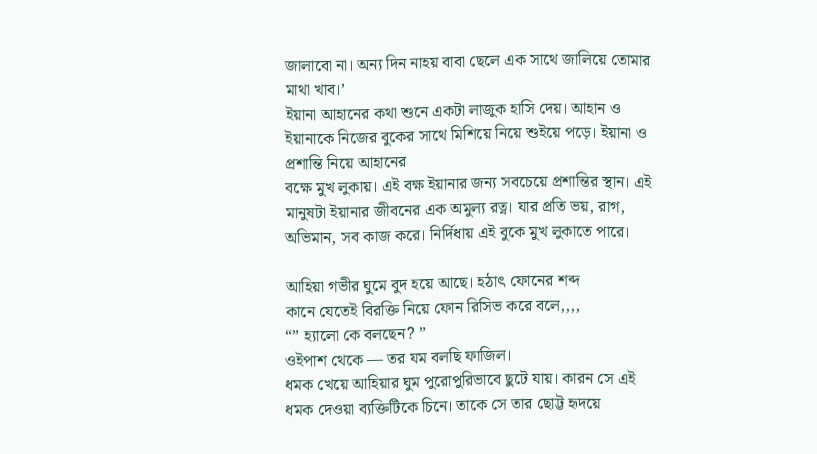জালাবো না। অন্য দিন নাহয় বাবা ছেলে এক সাথে জালিয়ে তোমার মাথা খাব।’
ইয়ানা আহানের কথা শুনে একটা লাজুক হাসি দেয়। আহান ও ইয়ানাকে নিজের বুকের সাথে মিশিয়ে নিয়ে শুইয়ে পড়ে। ইয়ানা ও প্রশান্তি নিয়ে আহানের
বক্ষে মুখ লুকায়। এই বক্ষ ইয়ানার জন্য সবচেয়ে প্রশান্তির স্থান। এই মানুষটা ইয়ানার জীবনের এক অমুল্য রত্ন। যার প্রতি ভয়, রাগ, অভিমান, সব কাজ করে। নির্দিধায় এই বুকে মুখ লুকাতে পারে।

আহিয়া গভীর ঘুমে বুদ হয়ে আছে। হঠাৎ ফোনের শব্দ
কানে যেতেই বিরক্তি নিয়ে ফোন রিসিভ করে বলে,,,,
“” হ্যালো কে বলছেন? ”
ওইপাশ থেকে — তর যম বলছি ফাজিল।
ধমক খেয়ে আহিয়ার ঘুম পুরোপুরিভাবে ছুটে যায়। কারন সে এই ধমক দেওয়া ব্যক্তিটিকে চিনে। তাকে সে তার ছোট্ট হৃদয়ে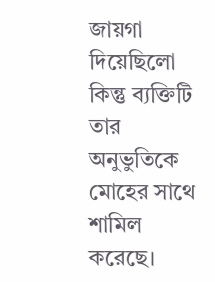জায়গা দিয়েছিলো কিন্তু ব্যক্তিটি তার অনুভুতিকে মোহের সাথে শামিল করেছে।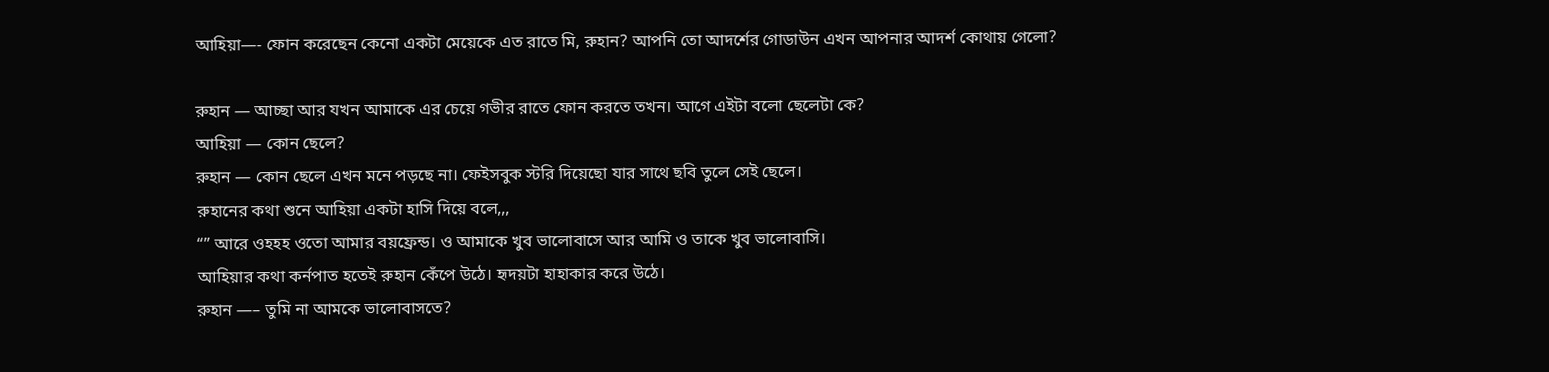আহিয়া—- ফোন করেছেন কেনো একটা মেয়েকে এত রাতে মি, রুহান? আপনি তো আদর্শের গোডাউন এখন আপনার আদর্শ কোথায় গেলো?

রুহান — আচ্ছা আর যখন আমাকে এর চেয়ে গভীর রাতে ফোন করতে তখন। আগে এইটা বলো ছেলেটা কে?
আহিয়া — কোন ছেলে?
রুহান — কোন ছেলে এখন মনে পড়ছে না। ফেইসবুক স্টরি দিয়েছো যার সাথে ছবি তুলে সেই ছেলে।
রুহানের কথা শুনে আহিয়া একটা হাসি দিয়ে বলে,,,
“” আরে ওহহহ ওতো আমার বয়ফ্রেন্ড। ও আমাকে খুব ভালোবাসে আর আমি ও তাকে খুব ভালোবাসি।
আহিয়ার কথা কর্নপাত হতেই রুহান কেঁপে উঠে। হৃদয়টা হাহাকার করে উঠে।
রুহান —– তুমি না আমকে ভালোবাসতে?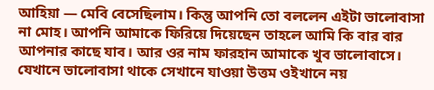আহিয়া — মেবি বেসেছিলাম। কিন্তু আপনি তো বললেন এইটা ভালোবাসা না মোহ। আপনি আমাকে ফিরিয়ে দিয়েছেন তাহলে আমি কি বার বার আপনার কাছে যাব। আর ওর নাম ফারহান আমাকে খুব ভালোবাসে। যেখানে ভালোবাসা থাকে সেখানে যাওয়া উত্তম ওইখানে নয়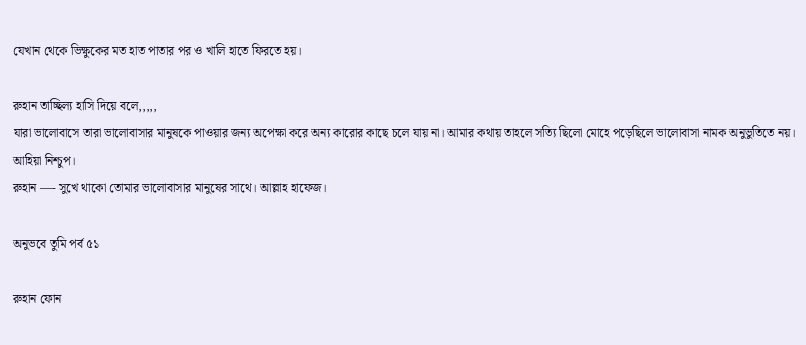যেখান থেকে ভিক্ষুকের মত হাত পাতার পর ও খালি হাতে ফিরতে হয়।

রুহান তাচ্ছিল্য হাসি দিয়ে বলে,,,,,
যারা ভালোবাসে তারা ভালোবাসার মানুষকে পাওয়ার জন্য অপেক্ষা করে অন্য কারোর কাছে চলে যায় না। আমার কথায় তাহলে সত্যি ছিলো মোহে পড়েছিলে ভালোবাসা নামক অনুভুতিতে নয়।
আহিয়া নিশ্চুপ।
রুহান —- সুখে থাকো তোমার ভালোবাসার মানুষের সাথে। আল্লাহ হাফেজ।

অনুভবে তুমি পর্ব ৫১

রুহান ফোন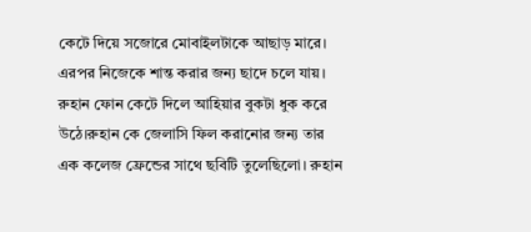কেটে দিয়ে সজোরে মোবাইলটাকে আছাড় মারে। এরপর নিজেকে শান্ত করার জন্য ছাদে চলে যায়।
রুহান ফোন কেটে দিলে আহিয়ার বুকটা ধুক করে উঠে।রুহান কে জেলাসি ফিল করানোর জন্য তার এক কলেজ ফ্রেন্ডের সাথে ছবিটি তুলেছিলো। রুহান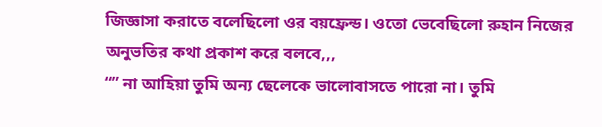জিজ্ঞাসা করাতে বলেছিলো ওর বয়ফ্রেন্ড। ওতো ভেবেছিলো রুহান নিজের অনুভতির কথা প্রকাশ করে বলবে,,,
“” না আহিয়া তুমি অন্য ছেলেকে ভালোবাসতে পারো না। তুমি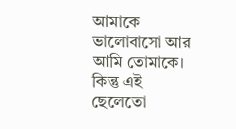আমাকে ভালোবাসো আর আমি তোমাকে।
কিন্তু এই ছেলেতো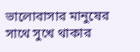ভালোবাসার মানুষের সাথে সুখে থাকার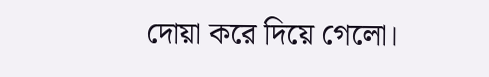দোয়া করে দিয়ে গেলো।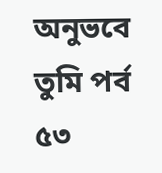অনুভবে তুমি পর্ব ৫৩